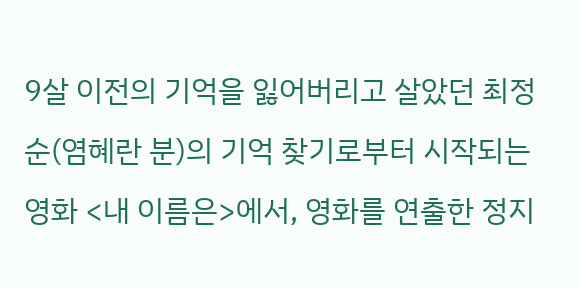9살 이전의 기억을 잃어버리고 살았던 최정순(염혜란 분)의 기억 찾기로부터 시작되는 영화 <내 이름은>에서, 영화를 연출한 정지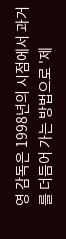영 감독은 1998년의 시점에서 과거를 더듬어 가는 방법으로 '제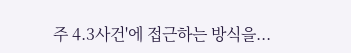주 4.3사건'에 접근하는 방식을...